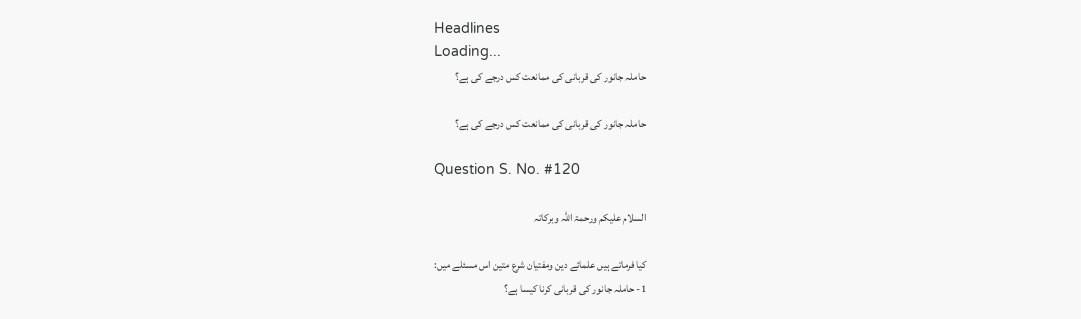Headlines
Loading...
حاملہ جانور کی قربانی کی ممانعت کس درجے کی ہے؟

حاملہ جانور کی قربانی کی ممانعت کس درجے کی ہے؟

Question S. No. #120

السلام علیکم ورحمۃ اللہ وبرکاتہ

کیا فرماتے ہیں علمائے دین ومفتیان شرع متین اس مسئلے میں:
1- حاملہ جانور کی قربانی کرنا کیسا ہے؟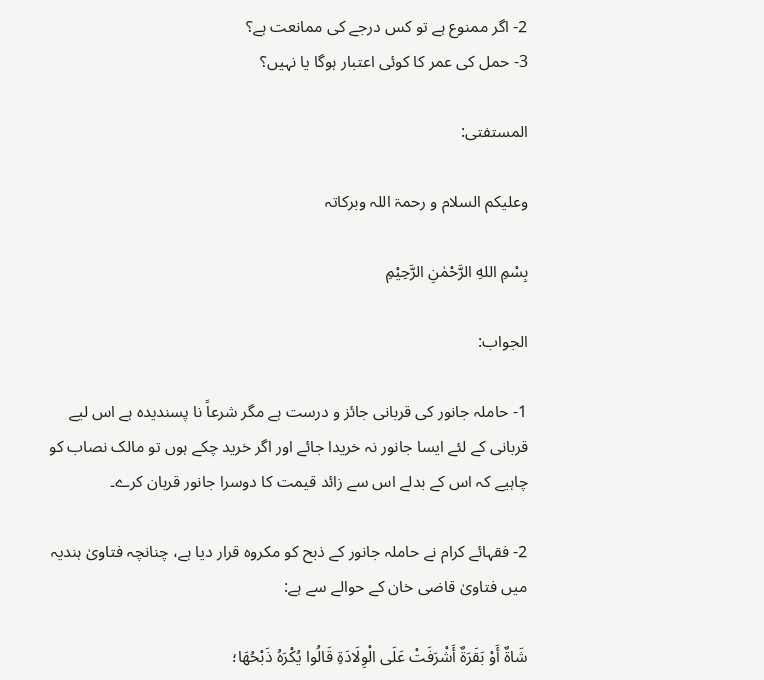2- اگر ممنوع ہے تو کس درجے کی ممانعت ہے؟
3- حمل کی عمر کا کوئی اعتبار ہوگا یا نہیں؟

المستفتی:

وعلیکم السلام و رحمۃ اللہ وبرکاتہ

بِسْمِ اللهِ الرَّحْمٰنِ الرَّحِیْمِ

الجواب:

1- حاملہ جانور کی قربانی جائز و درست ہے مگر شرعاً نا پسندیدہ ہے اس لیے قربانی کے لئے ایسا جانور نہ خریدا جائے اور اگر خرید چکے ہوں تو مالک نصاب کو چاہیے کہ اس کے بدلے اس سے زائد قیمت کا دوسرا جانور قربان کرے۔

2- فقہائے کرام نے حاملہ جانور کے ذبح کو مکروہ قرار دیا ہے، چنانچہ فتاویٰ ہندیہ میں فتاویٰ قاضی خان کے حوالے سے ہے:

شَاةٌ أَوْ بَقَرَةٌ أَشْرَفَتْ عَلَى الْوِلَادَةِ قَالُوا يُكْرَهُ ذَبْحُهَا؛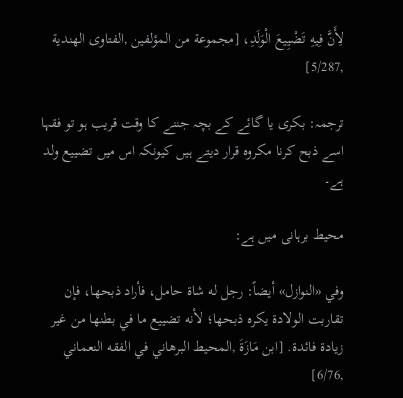لِأَنَّ فِيهِ تَضْيِيعَ الْوَلَدِ، [مجموعة من المؤلفين ,الفتاوى الهندية ,5/287]

ترجمہ: بکری یا گائے کے بچہ جننے کا وقت قریب ہو تو فقہا اسے ذبح کرنا مکروہ قرار دیتے ہیں کیونکہ اس میں تضییع ولد ہے۔

محیط برہانی میں ہے:

وفي «النوازل» أيضاً: رجل له شاة حامل، فأراد ذبحها، فإن تقاربت الولادة يكره ذبحها؛ لأنه تضييع ما في بطنها من غير زيادة فائدة. [ابن مَازَةَ ,المحيط البرهاني في الفقه النعماني ,6/76]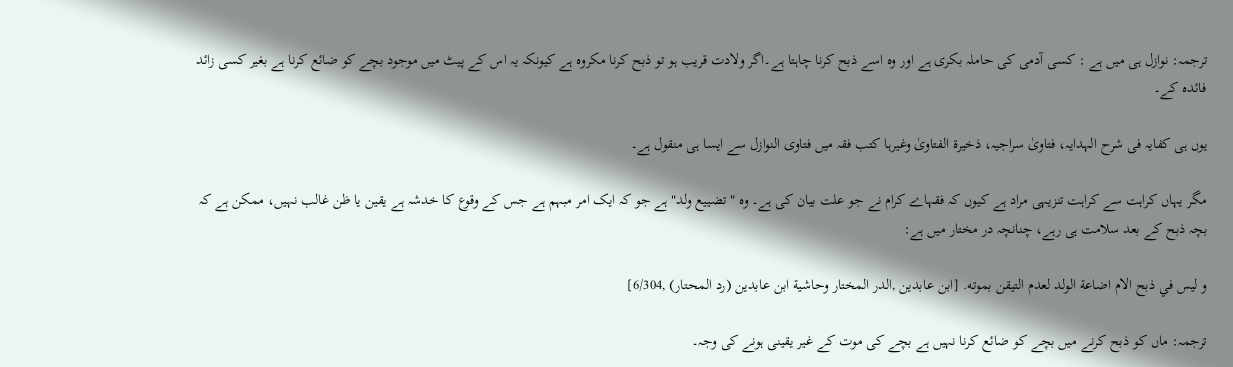ترجمہ: نوازل ہی میں ہے : کسی آدمی کی حاملہ بکری ہے اور وہ اسے ذبح کرنا چاہتا ہے۔اگر ولادت قریب ہو تو ذبح کرنا مکروہ ہے کیونکہ یہ اس کے پیٹ میں موجود بچے کو ضائع کرنا ہے بغیر کسی زائد فائدہ کے۔

یوں ہی کفایہ فی شرح الہدایہ، فتاویٰ سراجیہ، ذخیرۃ الفتاویٰ وغیرہا کتب فقہ میں فتاوی النوازل سے ایسا ہی منقول ہے۔

مگر یہاں کراہت سے کراہت تنزیہی مراد ہے کیوں کہ فقہاے کرام نے جو علت بیان کی ہے۔ وہ " تضییع ولد" ہے جو کہ ایک امر مبہم ہے جس کے وقوع کا خدشہ ہے یقین یا ظن غالب نہیں، ممکن ہے کہ بچہ ذبح کے بعد سلامت ہی رہے، چنانچہ در مختار میں ہے:

و ليس في ذبح الام اضاعة الولد لعدم التيقن بموته. [ابن عابدين ,الدر المختار وحاشية ابن عابدين (رد المحتار) ,6/304]

ترجمہ: ماں کو ذبح کرنے میں بچے کو ضائع کرنا نہیں ہے بچے کی موت کے غیر یقینی ہونے کی وجہ۔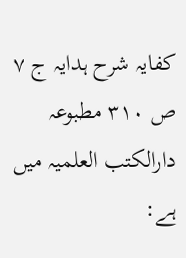کفایہ شرح ہدایہ ج ٧ ص ٣١٠ مطبوعہ دارالکتب العلمیہ میں ہے: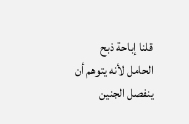قلنا إباحة ذبح الحامل لأنه يتوهم أن ينفصل الجنين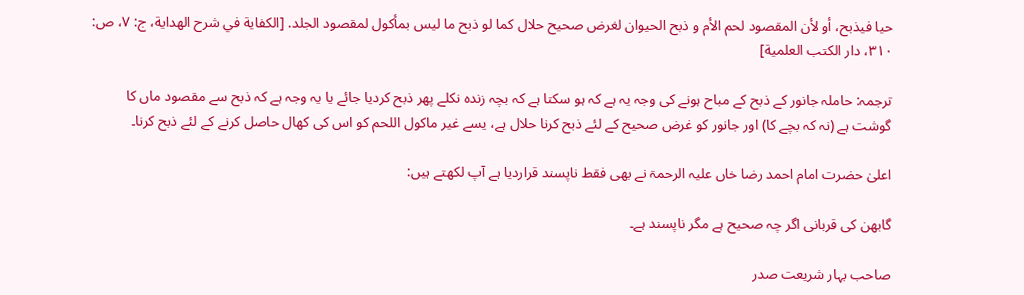حيا فيذبح، أو لأن المقصود لحم الأم و ذبح الحيوان لغرض صحيح حلال كما لو ذبح ما ليس بمأكول لمقصود الجلد. [الكفاية في شرح الهداية، ج: ٧، ص: ٣١٠، دار الكتب العلمية]

ترجمہ: حاملہ جانور کے ذبح کے مباح ہونے کی وجہ یہ ہے کہ ہو سکتا ہے کہ بچہ زندہ نکلے پھر ذبح کردیا جائے یا یہ وجہ ہے کہ ذبح سے مقصود ماں کا گوشت ہے (نہ کہ بچے کا) اور جانور کو غرض صحیح کے لئے ذبح کرنا حلال ہے، یسے غیر ماکول اللحم کو اس کی کھال حاصل کرنے کے لئے ذبح کرنا۔

اعلیٰ حضرت امام احمد رضا خاں علیہ الرحمۃ نے بھی فقط ناپسند قراردیا ہے آپ لکھتے ہیں:

گابھن کی قربانی اگر چہ صحیح ہے مگر ناپسند ہے۔

صاحب بہار شریعت صدر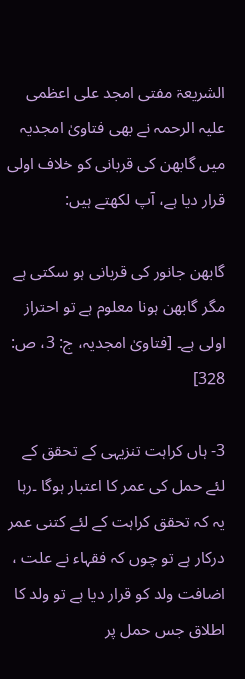الشریعۃ مفتی امجد علی اعظمی علیہ الرحمہ نے بھی فتاویٰ امجدیہ میں گابھن کی قربانی کو خلاف اولی قرار دیا ہے، آپ لکھتے ہیں:

گابھن جانور کی قربانی ہو سکتی ہے مگر گابھن ہونا معلوم ہے تو احتراز اولی ہے۔ [فتاویٰ امجدیہ، ج: 3، ص: 328]

3- ہاں کراہت تنزیہی کے تحقق کے لئے حمل کی عمر کا اعتبار ہوگا ۔رہا یہ کہ تحقق کراہت کے لئے کتنی عمر درکار ہے تو چوں کہ فقہاء نے علت ، اضافت ولد کو قرار دیا ہے تو ولد کا اطلاق جس حمل پر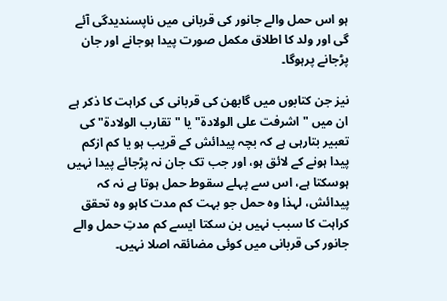ہو اس حمل والے جانور کی قربانی میں ناپسندیدگی آئے گی اور ولد کا اطلاق مکمل صورت پیدا ہوجانے اور جان پڑجانے پرہوگا۔

نیز جن کتابوں میں گابھن کی قربانی کی کراہت کا ذکر ہے ان میں "اشرفت علی الولادۃ" یا "تقارب الولادۃ" کی تعبیر بتارہی ہے کہ بچہ پیدائش کے قریب ہو یا کم ازکم پیدا ہونے کے لائق ہو، اور جب تک جان نہ پڑجائے پیدا نہیں ہوسکتا ہے، اس سے پہلے سقوط حمل ہوتا ہے نہ کہ پیدائش، لہذا وہ حمل جو بہت کم مدت کاہو وہ تحقق کراہت کا سبب نہیں بن سکتا ایسے کم مدتِ حمل والے جانور کی قربانی میں کوئی مضائقہ اصلا نہیں۔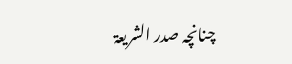چنانچہ صدر الشریعۃ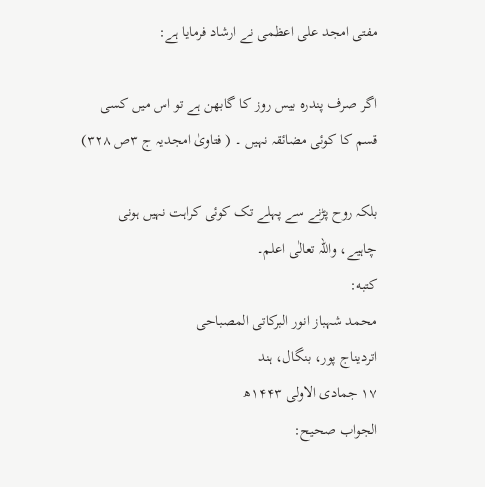مفتی امجد علی اعظمی نے ارشاد فرمایا ہے:

اگر صرف پندرہ بیس روز کا گابھن ہے تو اس میں کسی قسم کا کوئی مضائقہ نہیں ۔ ( فتاویٰ امجدیہ ج ٣ص ٣٢٨)

بلکہ روح پڑنے سے پہلے تک کوئی کراہت نہیں ہونی چاہیے، واللہ تعالٰی اعلم۔
كتبه:
محمد شہباز انور البرکاتی المصباحی
اتردیناج پور، بنگال، ہند
۱۷ جمادی الاولی ۱۴۴۳ھ
الجواب صحیح: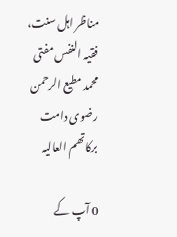مناظر اہل سنت، فقيہ النفس مفتی محمد مطیع الرحمن رضوی دامت برکاتھم العالیہ

0 آپ کے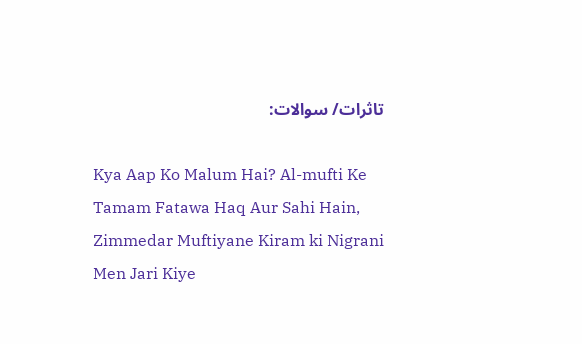تاثرات/ سوالات:

Kya Aap Ko Malum Hai? Al-mufti Ke Tamam Fatawa Haq Aur Sahi Hain, Zimmedar Muftiyane Kiram ki Nigrani Men Jari Kiye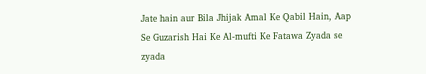Jate hain aur Bila Jhijak Amal Ke Qabil Hain, Aap Se Guzarish Hai Ke Al-mufti Ke Fatawa Zyada se zyada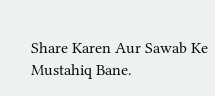Share Karen Aur Sawab Ke Mustahiq Bane.